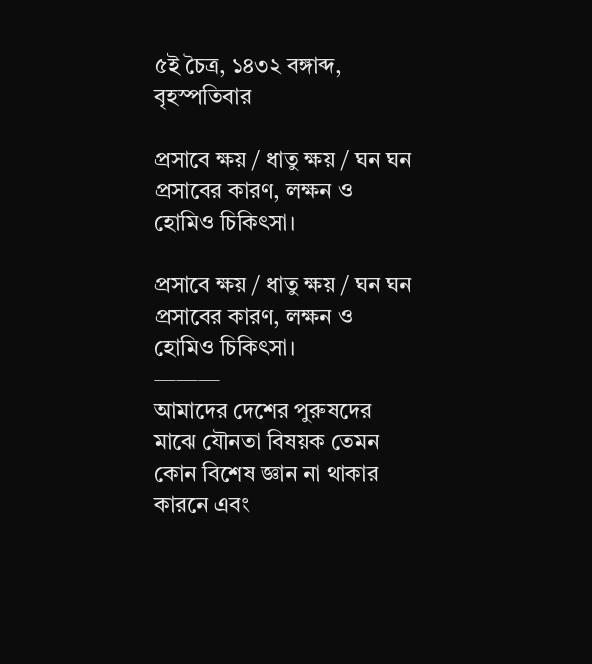৫ই চৈত্র, ১৪৩২ বঙ্গাব্দ, বৃহস্পতিবার

প্রসাবে ক্ষয় / ধাতু ক্ষয় / ঘন ঘন প্রসাবের কারণ, লক্ষন ও হোমিও চিকিৎসা।

প্রসাবে ক্ষয় / ধাতু ক্ষয় / ঘন ঘন প্রসাবের কারণ, লক্ষন ও হোমিও চিকিৎসা।
———
আমাদের দেশের পুরুষদের মাঝে যৌনতা বিষয়ক তেমন কোন বিশেষ জ্ঞান না থাকার কারনে এবং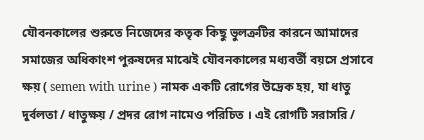যৌবনকালের শুরুতে নিজেদের কতৃক কিছু ভুলত্রুটির কারনে আমাদের সমাজের অধিকাংশ পুরুষদের মাঝেই যৌবনকালের মধ্যবর্তী বয়সে প্রসাবে ক্ষয় ( semen with urine ) নামক একটি রোগের উদ্রেক হয়, যা ধাতু দুর্বলতা / ধাতুক্ষয় / প্রদর রোগ নামেও পরিচিত । এই রোগটি সরাসরি /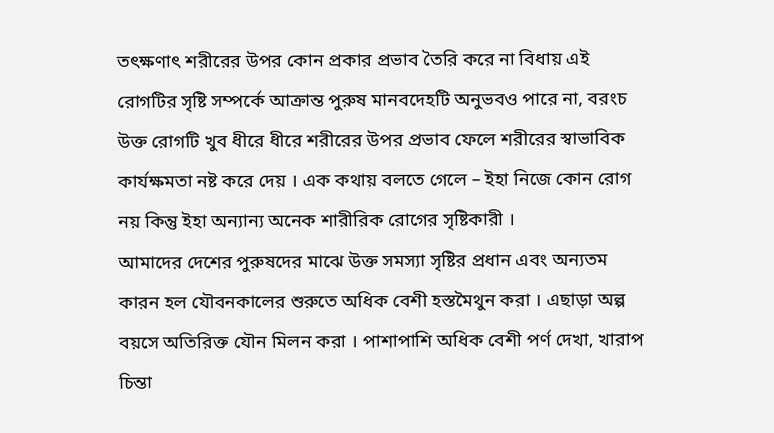তৎক্ষণাৎ শরীরের উপর কোন প্রকার প্রভাব তৈরি করে না বিধায় এই রোগটির সৃষ্টি সম্পর্কে আক্রান্ত পুরুষ মানবদেহটি অনুভবও পারে না, বরংচ উক্ত রোগটি খুব ধীরে ধীরে শরীরের উপর প্রভাব ফেলে শরীরের স্বাভাবিক কার্যক্ষমতা নষ্ট করে দেয় । এক কথায় বলতে গেলে – ইহা নিজে কোন রোগ নয় কিন্তু ইহা অন্যান্য অনেক শারীরিক রোগের সৃষ্টিকারী ।
আমাদের দেশের পুরুষদের মাঝে উক্ত সমস্যা সৃষ্টির প্রধান এবং অন্যতম কারন হল যৌবনকালের শুরুতে অধিক বেশী হস্তমৈথুন করা । এছাড়া অল্প বয়সে অতিরিক্ত যৌন মিলন করা । পাশাপাশি অধিক বেশী পর্ণ দেখা, খারাপ চিন্তা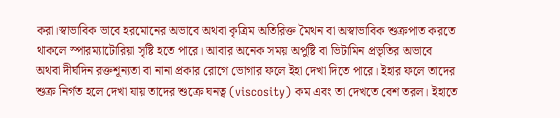করা।স্বাভাবিক ভাবে হরমোনের অভাবে অথবা কৃত্রিম অতিরিক্ত মৈথন বা অস্বাভাবিক শুক্রপাত করতে থাকলে স্পারম্যাটোরিয়া সৃষ্টি হতে পারে। আবার অনেক সময় অপুষ্টি বা ভিটামিন প্রভৃতির অভাবে অথবা দীর্ঘদিন রক্তশূন্যতা বা নানা প্রকার রোগে ভোগার ফলে ইহা দেখা দিতে পারে। ইহার ফলে তাদের শুক্র নির্গত হলে দেখা যায় তাদের শুক্রে ঘনত্ব (viscosity) কম এবং তা দেখতে বেশ তরল। ইহাতে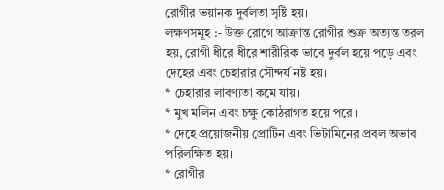রোগীর ভয়ানক দুর্বলতা সৃষ্টি হয়।
লক্ষণসমূহ :- উক্ত রোগে আক্রান্ত রোগীর শুক্র অত্যন্ত তরল হয়, রোগী ধীরে ধীরে শারীরিক ভাবে দুর্বল হয়ে পড়ে এবং দেহের এবং চেহারার সৌন্দর্য নষ্ট হয়।
* চেহারার লাবণ্যতা কমে যায়।
* মুখ মলিন এবং চক্ষু কোঠরাগত হয়ে পরে ।
* দেহে প্রয়োজনীয় প্রোটিন এবং ভিটামিনের প্রবল অভাব পরিলক্ষিত হয়।
* রোগীর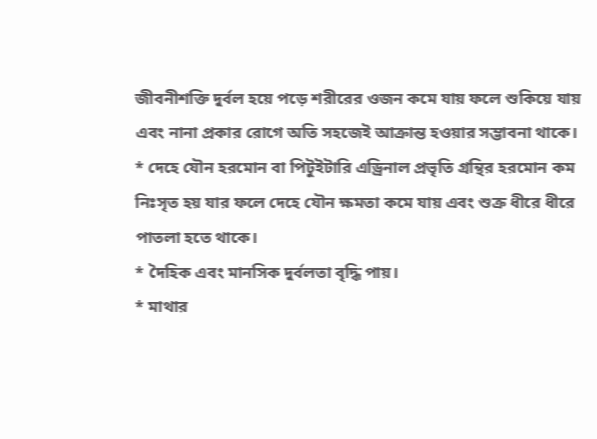জীবনীশক্তি দুর্বল হয়ে পড়ে শরীরের ওজন কমে যায় ফলে শুকিয়ে যায় এবং নানা প্রকার রোগে অতি সহজেই আক্রান্ত হওয়ার সম্ভাবনা থাকে।
* দেহে যৌন হরমোন বা পিটুইটারি এড্রিনাল প্রভৃতি গ্রন্থির হরমোন কম নিঃসৃত হয় যার ফলে দেহে যৌন ক্ষমতা কমে যায় এবং শুক্র ধীরে ধীরে পাতলা হতে থাকে।
* দৈহিক এবং মানসিক দুর্বলতা বৃদ্ধি পায়।
* মাথার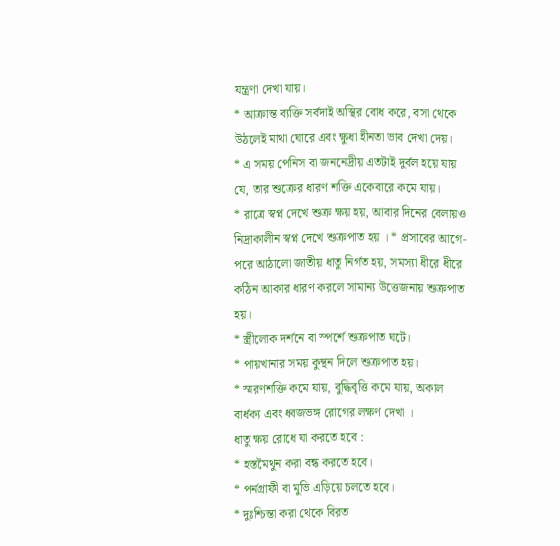যন্ত্রণা দেখা যায়।
* আক্রান্ত ব্যক্তি সর্বদাই অস্থির বোধ করে, বসা থেকে উঠলেই মাথা ঘোরে এবং ক্ষুধা হীনতা ভাব দেখা দেয়।
* এ সময় পেনিস বা জননেদ্রীয় এতটাই দুর্বল হয়ে যায় যে, তার শুক্রের ধারণ শক্তি একেবারে কমে যায়।
* রাত্রে স্বপ্ন দেখে শুক্র ক্ষয় হয়, আবার দিনের বেলায়ও নিদ্রাকালীন স্বপ্ন দেখে শুক্রপাত হয় । * প্রসাবের আগে-পরে আঠালো জাতীয় ধাতু নির্গত হয়, সমস্যা ধীরে ধীরে কঠিন আকার ধারণ করলে সামান্য উত্তেজনায় শুক্রপাত হয়।
* স্ত্রীলোক দর্শনে বা স্পর্শে শুক্রপাত ঘটে।
* পায়খানার সময় কুন্থন দিলে শুক্রপাত হয়।
* স্মরণশক্তি কমে যায়, বুদ্ধিবৃত্তি কমে যায়, অকাল বার্ধক্য এবং ধ্বজভঙ্গ রোগের লক্ষণ দেখা ।
ধাতু ক্ষয় রোধে যা করতে হবে :
* হস্তমৈথুন করা বন্ধ করতে হবে।
* পর্নগ্রাফী বা মুভি এড়িয়ে চলতে হবে।
* দুঃশ্চিন্তা করা থেকে বিরত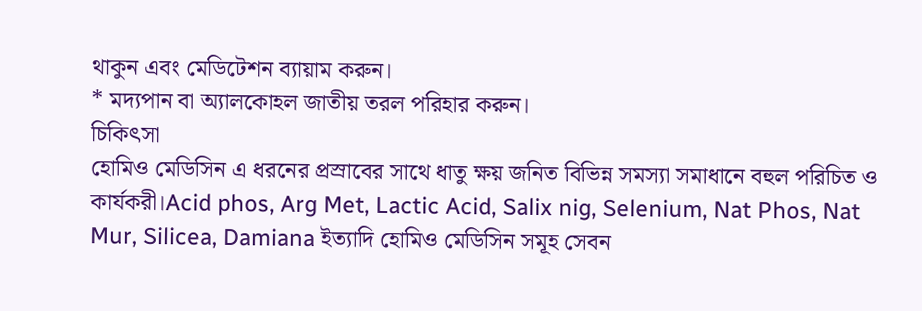থাকুন এবং মেডিটেশন ব্যায়াম করুন।
* মদ্যপান বা অ্যালকোহল জাতীয় তরল পরিহার করুন।
চিকিৎসা
হোমিও মেডিসিন এ ধরনের প্রস্রাবের সাথে ধাতু ক্ষয় জনিত বিভিন্ন সমস্যা সমাধানে বহুল পরিচিত ও কার্যকরী।Acid phos, Arg Met, Lactic Acid, Salix nig, Selenium, Nat Phos, Nat Mur, Silicea, Damiana ইত্যাদি হোমিও মেডিসিন সমূহ সেবন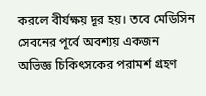করলে বীর্যক্ষয় দূর হয়। তবে মেডিসিন সেবনের পূর্বে অবশ্যয় একজন অভিজ্ঞ চিকিৎসকের পরামর্শ গ্রহণ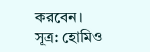করবেন।
সূত্র: হোমিও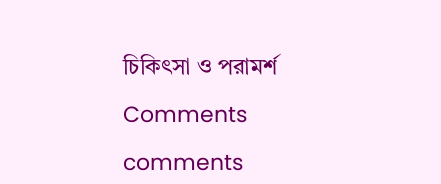চিকিৎসা ও পরামর্শ

Comments

comments